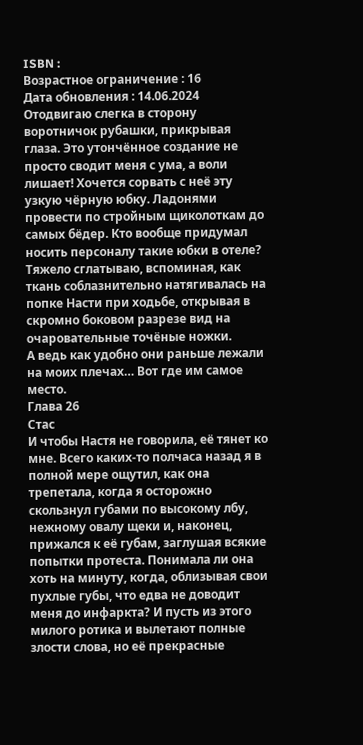ISBN :
Возрастное ограничение : 16
Дата обновления : 14.06.2024
Отодвигаю слегка в сторону воротничок рубашки, прикрывая глаза. Это утончённое создание не просто сводит меня с ума, а воли лишает! Хочется сорвать с неё эту узкую чёрную юбку. Ладонями провести по стройным щиколоткам до самых бёдер. Кто вообще придумал носить персоналу такие юбки в отеле? Тяжело сглатываю, вспоминая, как ткань соблазнительно натягивалась на попке Насти при ходьбе, открывая в скромно боковом разрезе вид на очаровательные точёные ножки.
А ведь как удобно они раньше лежали на моих плечах… Вот где им самое место.
Глава 26
Стас
И чтобы Настя не говорила, её тянет ко мне. Всего каких-то полчаса назад я в полной мере ощутил, как она трепетала, когда я осторожно скользнул губами по высокому лбу, нежному овалу щеки и, наконец, прижался к её губам, заглушая всякие попытки протеста. Понимала ли она хоть на минуту, когда, облизывая свои пухлые губы, что едва не доводит меня до инфаркта? И пусть из этого милого ротика и вылетают полные злости слова, но её прекрасные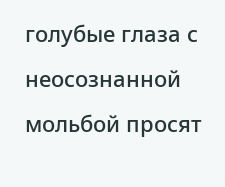голубые глаза с неосознанной мольбой просят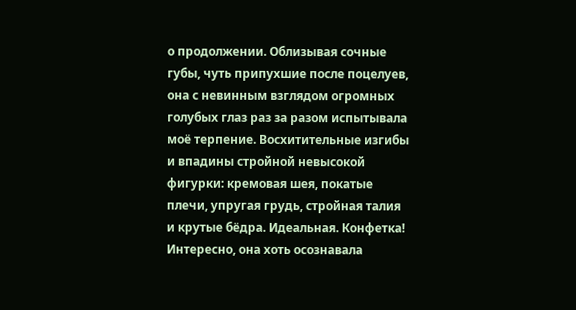о продолжении. Облизывая сочные губы, чуть припухшие после поцелуев, она с невинным взглядом огромных голубых глаз раз за разом испытывала моё терпение. Восхитительные изгибы и впадины стройной невысокой фигурки: кремовая шея, покатые плечи, упругая грудь, стройная талия и крутые бёдра. Идеальная. Конфетка!
Интересно, она хоть осознавала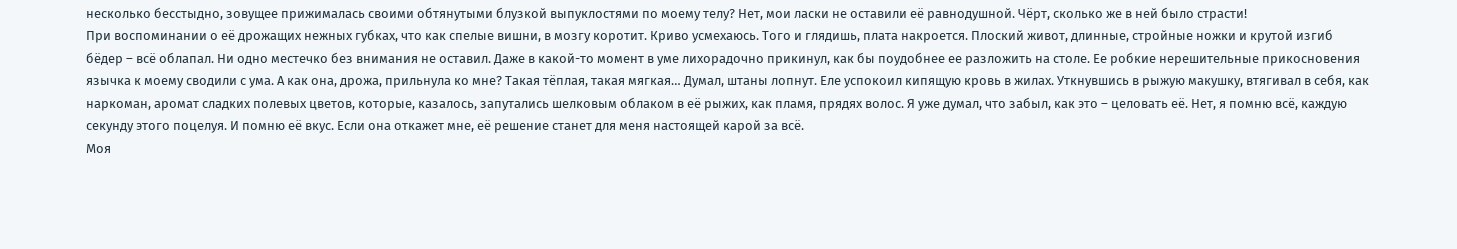несколько бесстыдно, зовущее прижималась своими обтянутыми блузкой выпуклостями по моему телу? Нет, мои ласки не оставили её равнодушной. Чёрт, сколько же в ней было страсти!
При воспоминании о её дрожащих нежных губках, что как спелые вишни, в мозгу коротит. Криво усмехаюсь. Того и глядишь, плата накроется. Плоский живот, длинные, стройные ножки и крутой изгиб бёдер – всё облапал. Ни одно местечко без внимания не оставил. Даже в какой-то момент в уме лихорадочно прикинул, как бы поудобнее ее разложить на столе. Ее робкие нерешительные прикосновения язычка к моему сводили с ума. А как она, дрожа, прильнула ко мне? Такая тёплая, такая мягкая… Думал, штаны лопнут. Еле успокоил кипящую кровь в жилах. Уткнувшись в рыжую макушку, втягивал в себя, как наркоман, аромат сладких полевых цветов, которые, казалось, запутались шелковым облаком в её рыжих, как пламя, прядях волос. Я уже думал, что забыл, как это – целовать её. Нет, я помню всё, каждую секунду этого поцелуя. И помню её вкус. Если она откажет мне, её решение станет для меня настоящей карой за всё.
Моя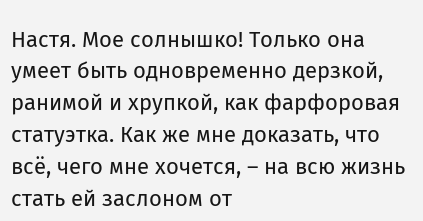Настя. Мое солнышко! Только она умеет быть одновременно дерзкой, ранимой и хрупкой, как фарфоровая статуэтка. Как же мне доказать, что всё, чего мне хочется, – на всю жизнь стать ей заслоном от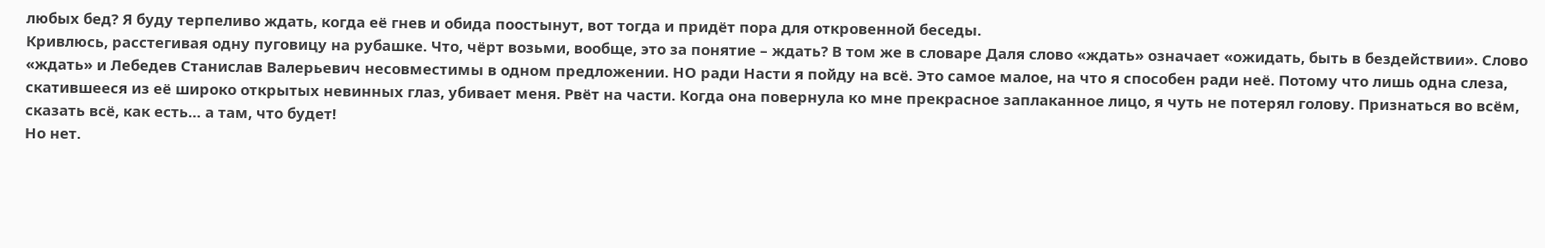любых бед? Я буду терпеливо ждать, когда её гнев и обида поостынут, вот тогда и придёт пора для откровенной беседы.
Кривлюсь, расстегивая одну пуговицу на рубашке. Что, чёрт возьми, вообще, это за понятие – ждать? В том же в словаре Даля слово «ждать» означает «ожидать, быть в бездействии». Слово «ждать» и Лебедев Станислав Валерьевич несовместимы в одном предложении. НО ради Насти я пойду на всё. Это самое малое, на что я способен ради неё. Потому что лишь одна слеза, скатившееся из её широко открытых невинных глаз, убивает меня. Рвёт на части. Когда она повернула ко мне прекрасное заплаканное лицо, я чуть не потерял голову. Признаться во всём, сказать всё, как есть… а там, что будет!
Но нет.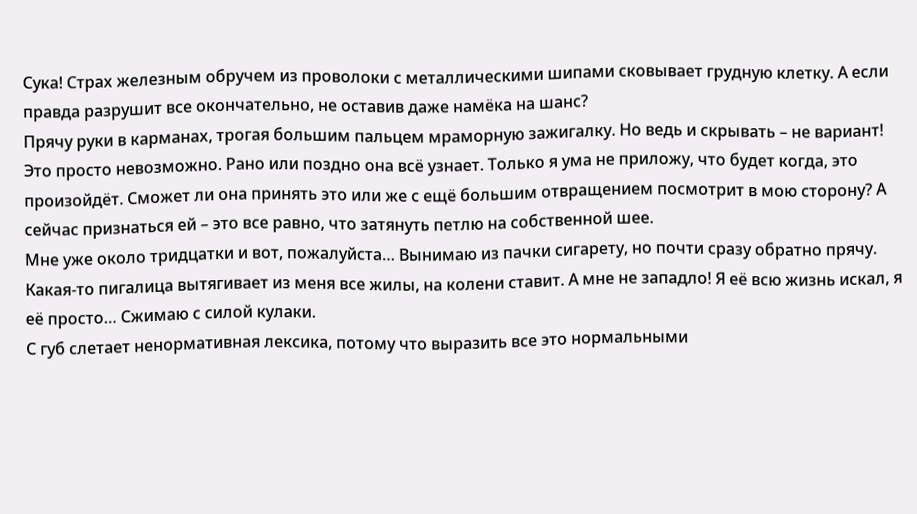Сука! Страх железным обручем из проволоки с металлическими шипами сковывает грудную клетку. А если правда разрушит все окончательно, не оставив даже намёка на шанс?
Прячу руки в карманах, трогая большим пальцем мраморную зажигалку. Но ведь и скрывать – не вариант! Это просто невозможно. Рано или поздно она всё узнает. Только я ума не приложу, что будет когда, это произойдёт. Сможет ли она принять это или же с ещё большим отвращением посмотрит в мою сторону? А сейчас признаться ей – это все равно, что затянуть петлю на собственной шее.
Мне уже около тридцатки и вот, пожалуйста… Вынимаю из пачки сигарету, но почти сразу обратно прячу. Какая-то пигалица вытягивает из меня все жилы, на колени ставит. А мне не западло! Я её всю жизнь искал, я её просто… Сжимаю с силой кулаки.
С губ слетает ненормативная лексика, потому что выразить все это нормальными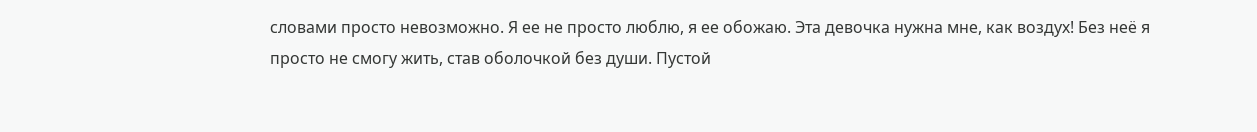словами просто невозможно. Я ее не просто люблю, я ее обожаю. Эта девочка нужна мне, как воздух! Без неё я просто не смогу жить, став оболочкой без души. Пустой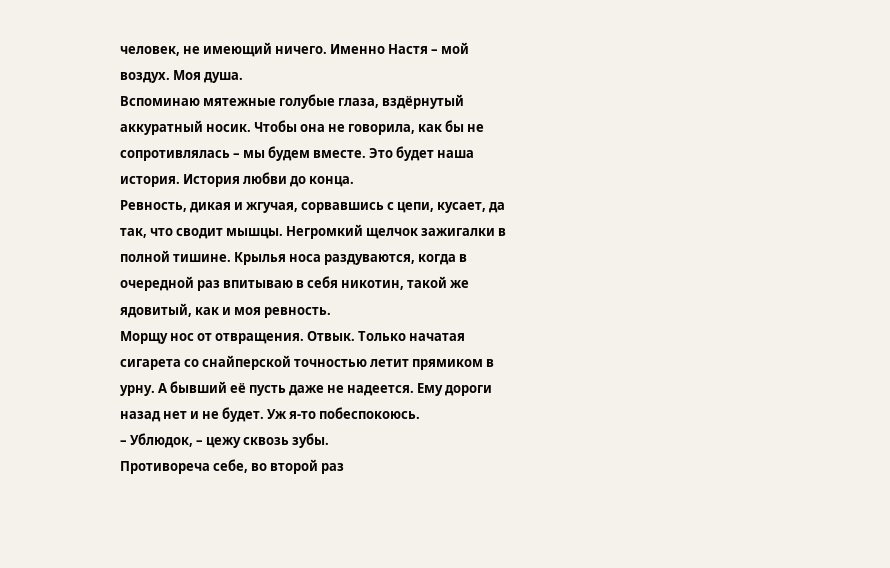человек, не имеющий ничего. Именно Настя – мой воздух. Моя душа.
Вспоминаю мятежные голубые глаза, вздёрнутый аккуратный носик. Чтобы она не говорила, как бы не сопротивлялась – мы будем вместе. Это будет наша история. История любви до конца.
Ревность, дикая и жгучая, сорвавшись с цепи, кусает, да так, что сводит мышцы. Негромкий щелчок зажигалки в полной тишине. Крылья носа раздуваются, когда в очередной раз впитываю в себя никотин, такой же ядовитый, как и моя ревность.
Морщу нос от отвращения. Отвык. Только начатая сигарета со снайперской точностью летит прямиком в урну. А бывший её пусть даже не надеется. Ему дороги назад нет и не будет. Уж я-то побеспокоюсь.
– Ублюдок, – цежу сквозь зубы.
Противореча себе, во второй раз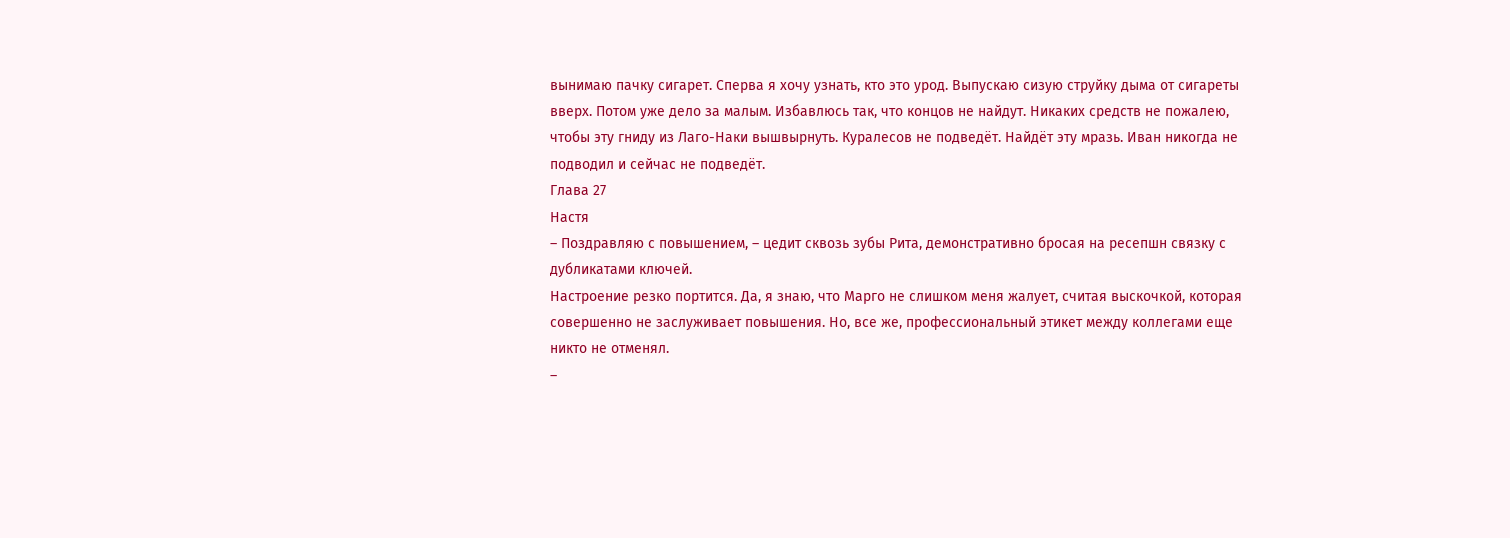вынимаю пачку сигарет. Сперва я хочу узнать, кто это урод. Выпускаю сизую струйку дыма от сигареты вверх. Потом уже дело за малым. Избавлюсь так, что концов не найдут. Никаких средств не пожалею, чтобы эту гниду из Лаго-Наки вышвырнуть. Куралесов не подведёт. Найдёт эту мразь. Иван никогда не подводил и сейчас не подведёт.
Глава 27
Настя
– Поздравляю с повышением, – цедит сквозь зубы Рита, демонстративно бросая на ресепшн связку с дубликатами ключей.
Настроение резко портится. Да, я знаю, что Марго не слишком меня жалует, считая выскочкой, которая совершенно не заслуживает повышения. Но, все же, профессиональный этикет между коллегами еще никто не отменял.
–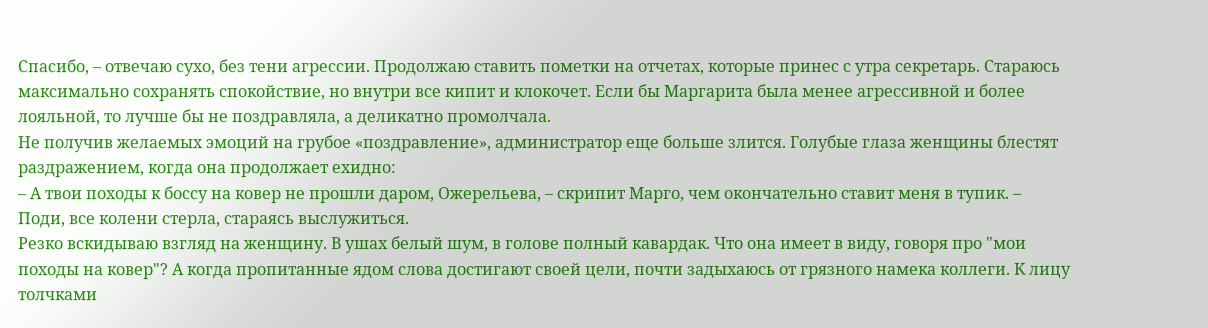Спасибо, – отвечаю сухо, без тени агрессии. Продолжаю ставить пометки на отчетах, которые принес с утра секретарь. Стараюсь максимально сохранять спокойствие, но внутри все кипит и клокочет. Если бы Маргарита была менее агрессивной и более лояльной, то лучше бы не поздравляла, а деликатно промолчала.
Не получив желаемых эмоций на грубое «поздравление», администратор еще больше злится. Голубые глаза женщины блестят раздражением, когда она продолжает ехидно:
– А твои походы к боссу на ковер не прошли даром, Ожерельева, – скрипит Марго, чем окончательно ставит меня в тупик. – Поди, все колени стерла, стараясь выслужиться.
Резко вскидываю взгляд на женщину. В ушах белый шум, в голове полный кавардак. Что она имеет в виду, говоря про "мои походы на ковер"? А когда пропитанные ядом слова достигают своей цели, почти задыхаюсь от грязного намека коллеги. К лицу толчками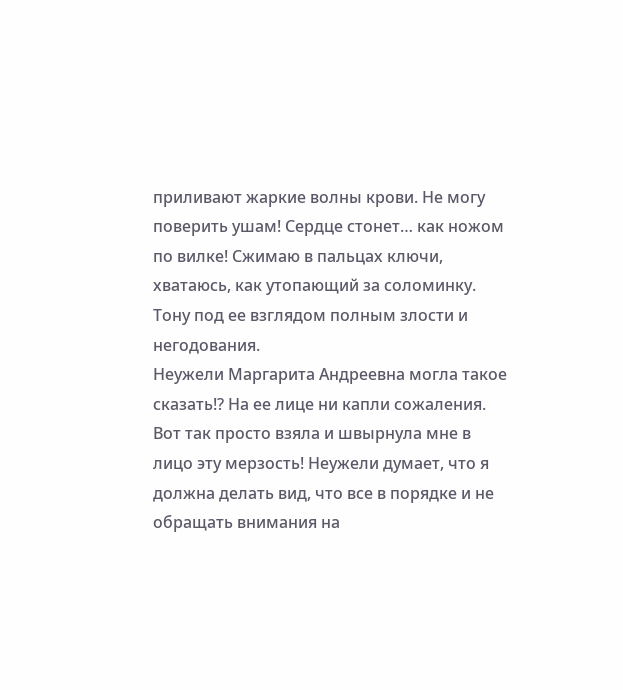приливают жаркие волны крови. Не могу поверить ушам! Сердце стонет… как ножом по вилке! Сжимаю в пальцах ключи, хватаюсь, как утопающий за соломинку. Тону под ее взглядом полным злости и негодования.
Неужели Маргарита Андреевна могла такое сказать!? На ее лице ни капли сожаления. Вот так просто взяла и швырнула мне в лицо эту мерзость! Неужели думает, что я должна делать вид, что все в порядке и не обращать внимания на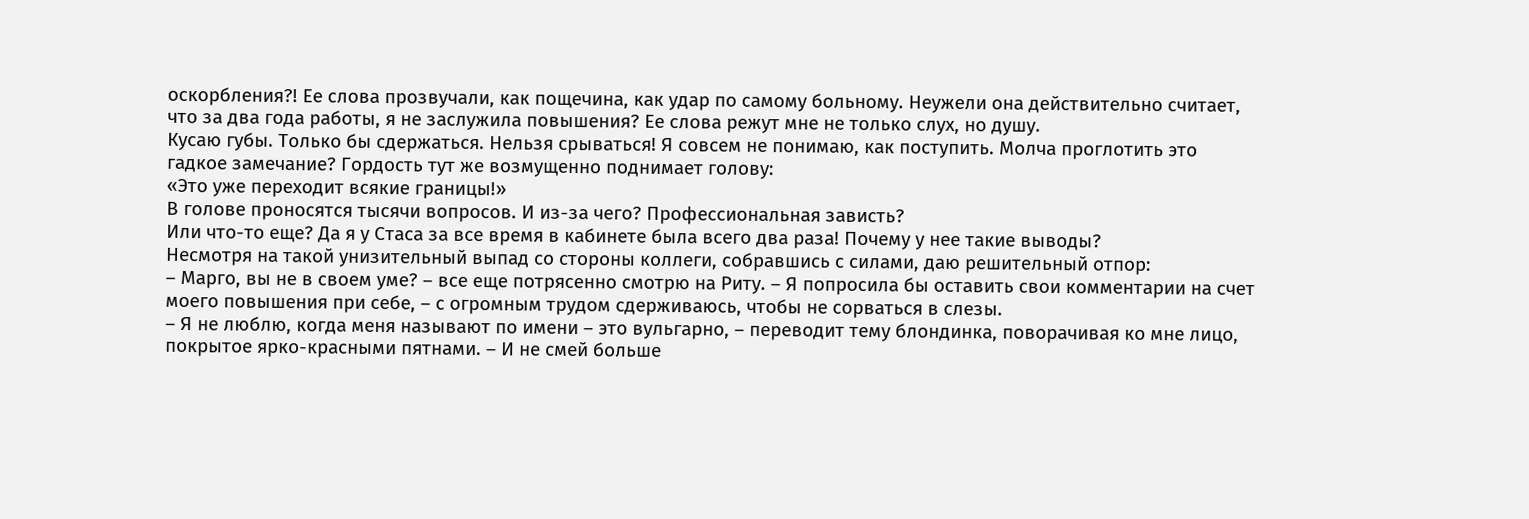оскорбления?! Ее слова прозвучали, как пощечина, как удар по самому больному. Неужели она действительно считает, что за два года работы, я не заслужила повышения? Ее слова режут мне не только слух, но душу.
Кусаю губы. Только бы сдержаться. Нельзя срываться! Я совсем не понимаю, как поступить. Молча проглотить это гадкое замечание? Гордость тут же возмущенно поднимает голову:
«Это уже переходит всякие границы!»
В голове проносятся тысячи вопросов. И из-за чего? Профессиональная зависть?
Или что-то еще? Да я у Стаса за все время в кабинете была всего два раза! Почему у нее такие выводы?
Несмотря на такой унизительный выпад со стороны коллеги, собравшись с силами, даю решительный отпор:
– Марго, вы не в своем уме? – все еще потрясенно смотрю на Риту. – Я попросила бы оставить свои комментарии на счет моего повышения при себе, – с огромным трудом сдерживаюсь, чтобы не сорваться в слезы.
– Я не люблю, когда меня называют по имени – это вульгарно, – переводит тему блондинка, поворачивая ко мне лицо, покрытое ярко-красными пятнами. – И не смей больше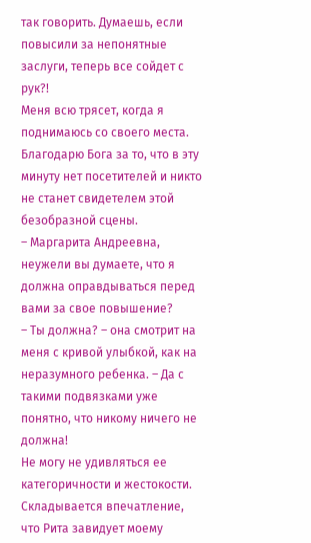так говорить. Думаешь, если повысили за непонятные заслуги, теперь все сойдет с рук?!
Меня всю трясет, когда я поднимаюсь со своего места. Благодарю Бога за то, что в эту минуту нет посетителей и никто не станет свидетелем этой безобразной сцены.
– Маргарита Андреевна, неужели вы думаете, что я должна оправдываться перед вами за свое повышение?
– Ты должна? – она смотрит на меня с кривой улыбкой, как на неразумного ребенка. – Да с такими подвязками уже понятно, что никому ничего не должна!
Не могу не удивляться ее категоричности и жестокости. Складывается впечатление, что Рита завидует моему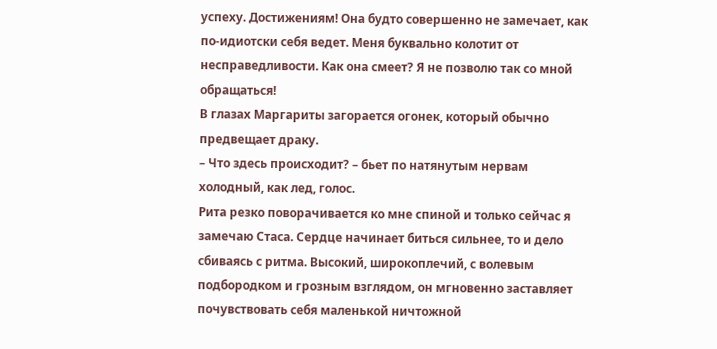успеху. Достижениям! Она будто совершенно не замечает, как по-идиотски себя ведет. Меня буквально колотит от несправедливости. Как она смеет? Я не позволю так со мной обращаться!
В глазах Маргариты загорается огонек, который обычно предвещает драку.
– Что здесь происходит? – бьет по натянутым нервам холодный, как лед, голос.
Рита резко поворачивается ко мне спиной и только сейчас я замечаю Стаса. Сердце начинает биться сильнее, то и дело сбиваясь с ритма. Высокий, широкоплечий, с волевым подбородком и грозным взглядом, он мгновенно заставляет почувствовать себя маленькой ничтожной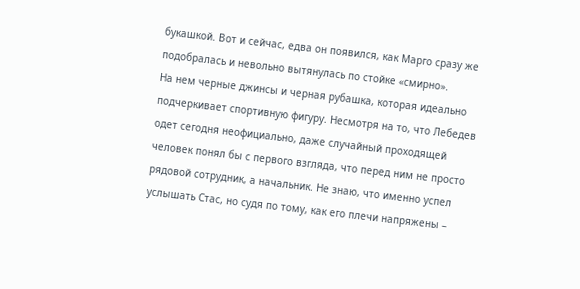букашкой. Вот и сейчас, едва он появился, как Марго сразу же подобралась и невольно вытянулась по стойке «смирно».
На нем черные джинсы и черная рубашка, которая идеально подчеркивает спортивную фигуру. Несмотря на то, что Лебедев одет сегодня неофициально, даже случайный проходящей человек понял бы с первого взгляда, что перед ним не просто рядовой сотрудник, а начальник. Не знаю, что именно успел услышать Стас, но судя по тому, как его плечи напряжены –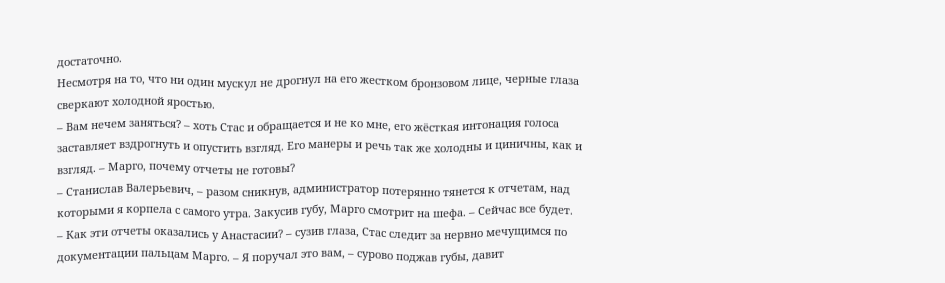достаточно.
Несмотря на то, что ни один мускул не дрогнул на его жестком бронзовом лице, черные глаза сверкают холодной яростью.
– Вам нечем заняться? – хоть Стас и обращается и не ко мне, его жёсткая интонация голоса заставляет вздрогнуть и опустить взгляд. Его манеры и речь так же холодны и циничны, как и взгляд. – Марго, почему отчеты не готовы?
– Станислав Валерьевич, – разом сникнув, администратор потерянно тянется к отчетам, над которыми я корпела с самого утра. Закусив губу, Марго смотрит на шефа. – Сейчас все будет.
– Как эти отчеты оказались у Анастасии? – сузив глаза, Стас следит за нервно мечущимся по документации пальцам Марго. – Я поручал это вам, – сурово поджав губы, давит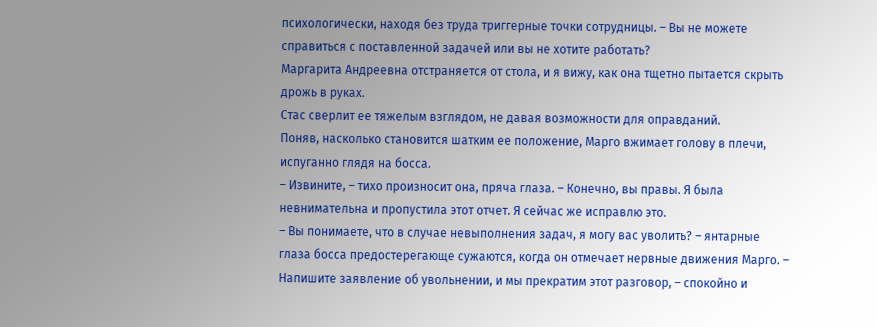психологически, находя без труда триггерные точки сотрудницы. – Вы не можете справиться с поставленной задачей или вы не хотите работать?
Маргарита Андреевна отстраняется от стола, и я вижу, как она тщетно пытается скрыть дрожь в руках.
Стас сверлит ее тяжелым взглядом, не давая возможности для оправданий.
Поняв, насколько становится шатким ее положение, Марго вжимает голову в плечи, испуганно глядя на босса.
– Извините, – тихо произносит она, пряча глаза. – Конечно, вы правы. Я была невнимательна и пропустила этот отчет. Я сейчас же исправлю это.
– Вы понимаете, что в случае невыполнения задач, я могу вас уволить? – янтарные глаза босса предостерегающе сужаются, когда он отмечает нервные движения Марго. – Напишите заявление об увольнении, и мы прекратим этот разговор, – спокойно и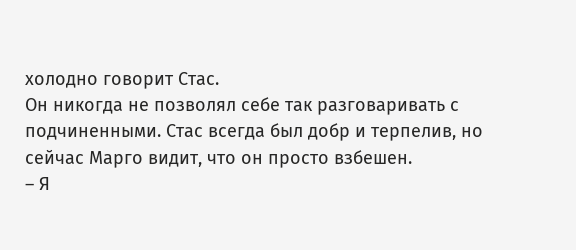холодно говорит Стас.
Он никогда не позволял себе так разговаривать с подчиненными. Стас всегда был добр и терпелив, но сейчас Марго видит, что он просто взбешен.
– Я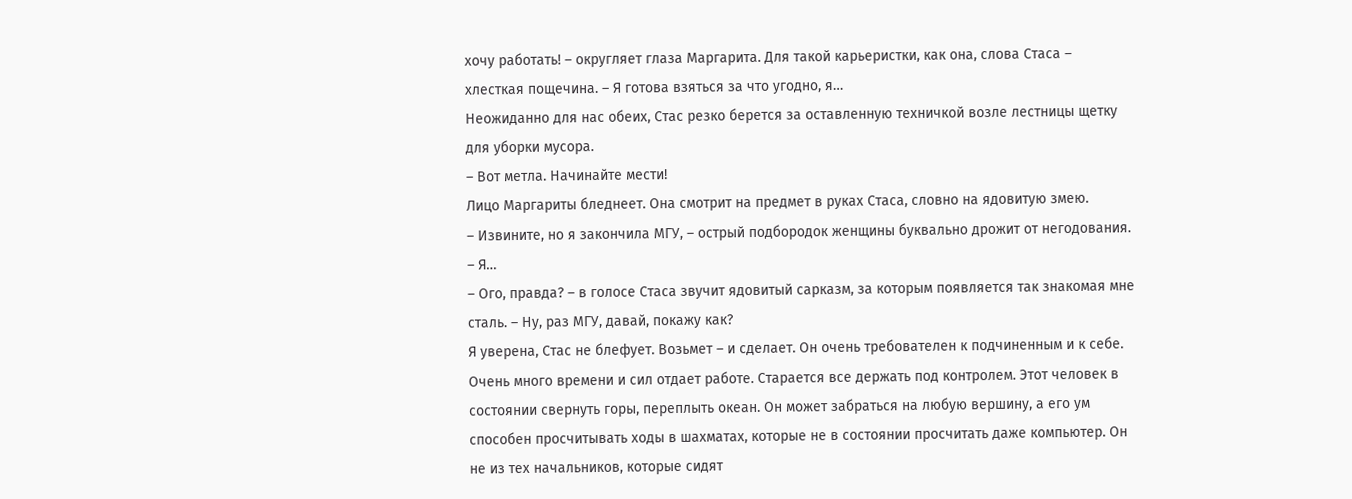хочу работать! – округляет глаза Маргарита. Для такой карьеристки, как она, слова Стаса – хлесткая пощечина. – Я готова взяться за что угодно, я…
Неожиданно для нас обеих, Стас резко берется за оставленную техничкой возле лестницы щетку для уборки мусора.
– Вот метла. Начинайте мести!
Лицо Маргариты бледнеет. Она смотрит на предмет в руках Стаса, словно на ядовитую змею.
– Извините, но я закончила МГУ, – острый подбородок женщины буквально дрожит от негодования. – Я…
– Ого, правда? – в голосе Стаса звучит ядовитый сарказм, за которым появляется так знакомая мне сталь. – Ну, раз МГУ, давай, покажу как?
Я уверена, Стас не блефует. Возьмет – и сделает. Он очень требователен к подчиненным и к себе. Очень много времени и сил отдает работе. Старается все держать под контролем. Этот человек в состоянии свернуть горы, переплыть океан. Он может забраться на любую вершину, а его ум способен просчитывать ходы в шахматах, которые не в состоянии просчитать даже компьютер. Он не из тех начальников, которые сидят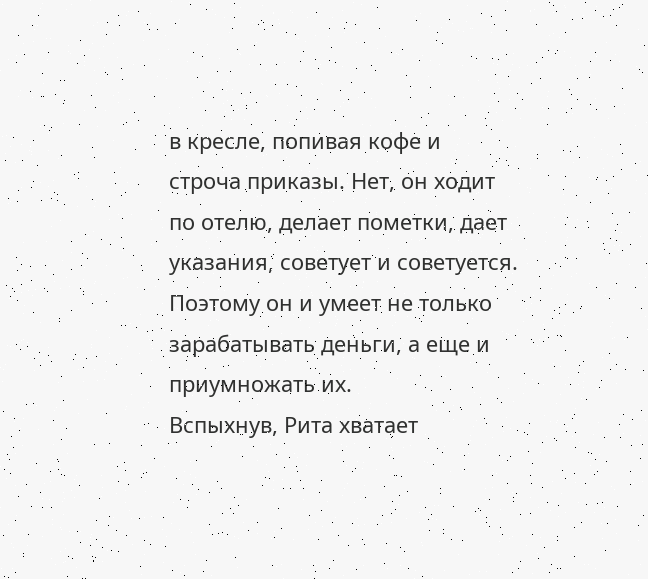в кресле, попивая кофе и строча приказы. Нет, он ходит по отелю, делает пометки, дает указания, советует и советуется. Поэтому он и умеет не только зарабатывать деньги, а еще и приумножать их.
Вспыхнув, Рита хватает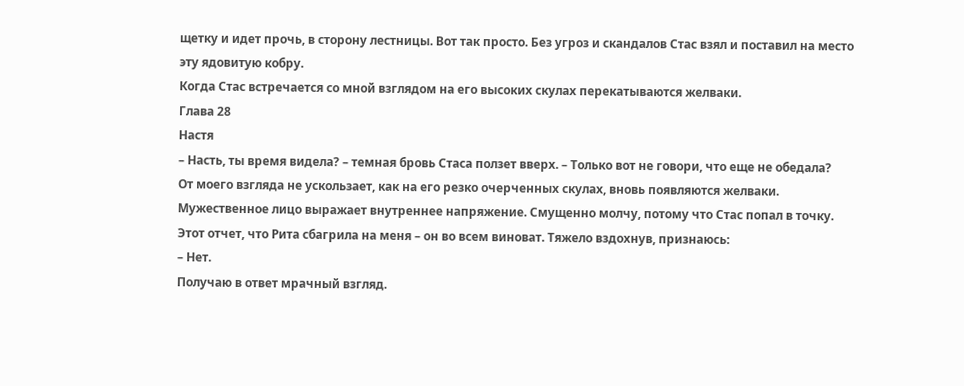щетку и идет прочь, в сторону лестницы. Вот так просто. Без угроз и скандалов Стас взял и поставил на место эту ядовитую кобру.
Когда Стас встречается со мной взглядом на его высоких скулах перекатываются желваки.
Глава 28
Настя
– Насть, ты время видела? – темная бровь Стаса ползет вверх. – Только вот не говори, что еще не обедала?
От моего взгляда не ускользает, как на его резко очерченных скулах, вновь появляются желваки. Мужественное лицо выражает внутреннее напряжение. Смущенно молчу, потому что Стас попал в точку. Этот отчет, что Рита сбагрила на меня – он во всем виноват. Тяжело вздохнув, признаюсь:
– Нет.
Получаю в ответ мрачный взгляд.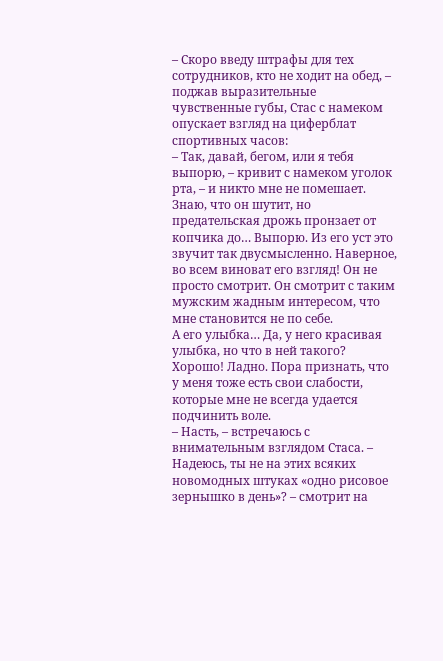– Скоро введу штрафы для тех сотрудников, кто не ходит на обед, – поджав выразительные чувственные губы, Стас с намеком опускает взгляд на циферблат спортивных часов:
– Так, давай, бегом, или я тебя выпорю, – кривит с намеком уголок рта, – и никто мне не помешает.
Знаю, что он шутит, но предательская дрожь пронзает от копчика до… Выпорю. Из его уст это звучит так двусмысленно. Наверное, во всем виноват его взгляд! Он не просто смотрит. Он смотрит с таким мужским жадным интересом, что мне становится не по себе.
А его улыбка… Да, у него красивая улыбка, но что в ней такого?
Хорошо! Ладно. Пора признать, что у меня тоже есть свои слабости, которые мне не всегда удается подчинить воле.
– Насть, – встречаюсь с внимательным взглядом Стаса. – Надеюсь, ты не на этих всяких новомодных штуках «одно рисовое зернышко в день»? – смотрит на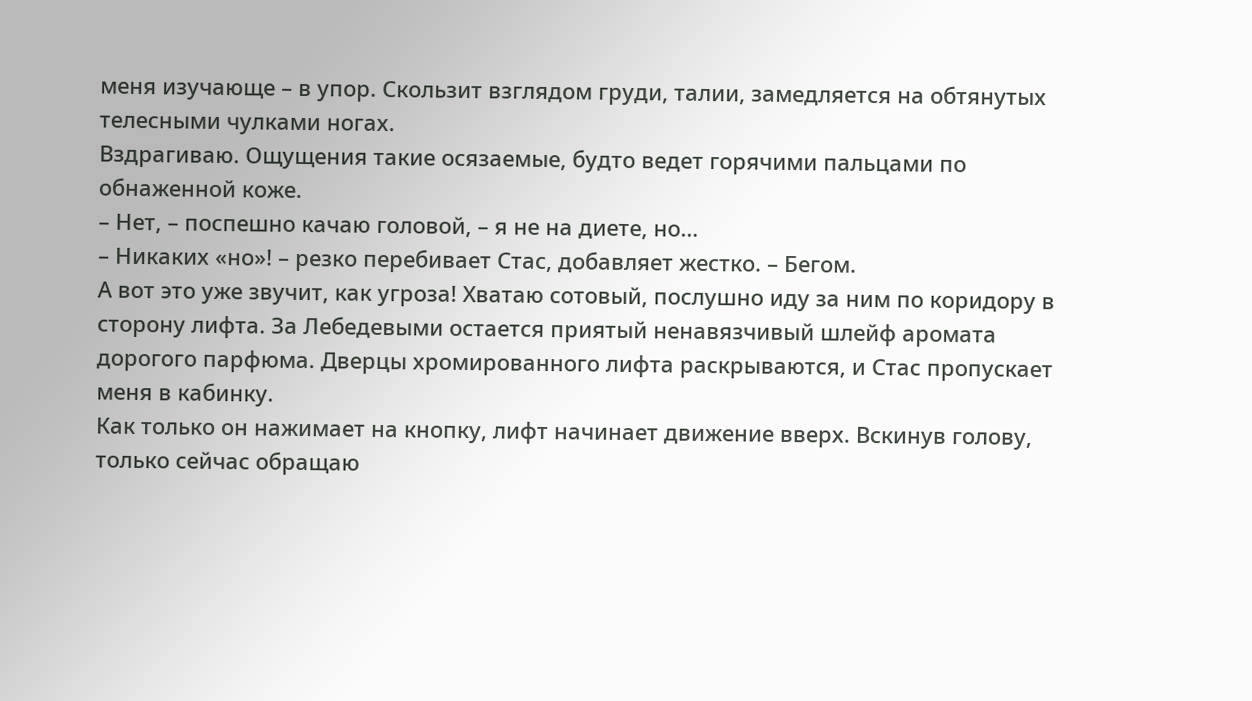меня изучающе – в упор. Скользит взглядом груди, талии, замедляется на обтянутых телесными чулками ногах.
Вздрагиваю. Ощущения такие осязаемые, будто ведет горячими пальцами по обнаженной коже.
– Нет, – поспешно качаю головой, – я не на диете, но…
– Никаких «но»! – резко перебивает Стас, добавляет жестко. – Бегом.
А вот это уже звучит, как угроза! Хватаю сотовый, послушно иду за ним по коридору в сторону лифта. За Лебедевыми остается приятый ненавязчивый шлейф аромата дорогого парфюма. Дверцы хромированного лифта раскрываются, и Стас пропускает меня в кабинку.
Как только он нажимает на кнопку, лифт начинает движение вверх. Вскинув голову, только сейчас обращаю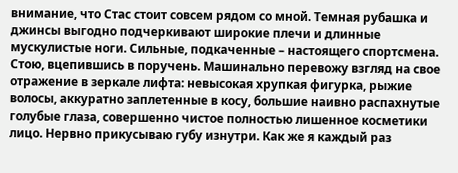внимание, что Стас стоит совсем рядом со мной. Темная рубашка и джинсы выгодно подчеркивают широкие плечи и длинные мускулистые ноги. Сильные, подкаченные – настоящего спортсмена.
Стою, вцепившись в поручень. Машинально перевожу взгляд на свое отражение в зеркале лифта: невысокая хрупкая фигурка, рыжие волосы, аккуратно заплетенные в косу, большие наивно распахнутые голубые глаза, совершенно чистое полностью лишенное косметики лицо. Нервно прикусываю губу изнутри. Как же я каждый раз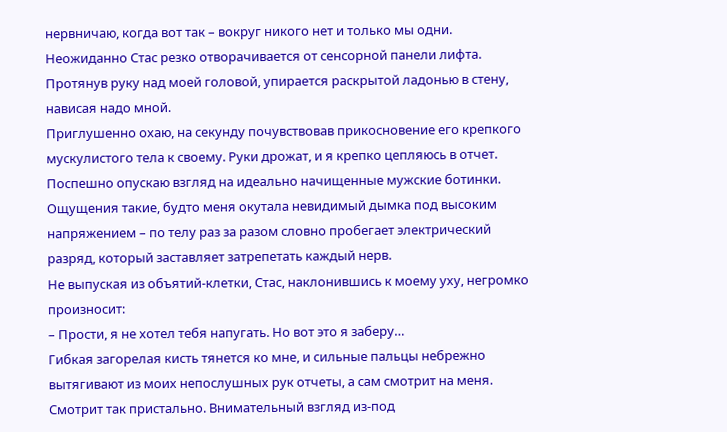нервничаю, когда вот так – вокруг никого нет и только мы одни.
Неожиданно Стас резко отворачивается от сенсорной панели лифта. Протянув руку над моей головой, упирается раскрытой ладонью в стену, нависая надо мной.
Приглушенно охаю, на секунду почувствовав прикосновение его крепкого мускулистого тела к своему. Руки дрожат, и я крепко цепляюсь в отчет. Поспешно опускаю взгляд на идеально начищенные мужские ботинки. Ощущения такие, будто меня окутала невидимый дымка под высоким напряжением – по телу раз за разом словно пробегает электрический разряд, который заставляет затрепетать каждый нерв.
Не выпуская из объятий-клетки, Стас, наклонившись к моему уху, негромко произносит:
– Прости, я не хотел тебя напугать. Но вот это я заберу…
Гибкая загорелая кисть тянется ко мне, и сильные пальцы небрежно вытягивают из моих непослушных рук отчеты, а сам смотрит на меня. Смотрит так пристально. Внимательный взгляд из-под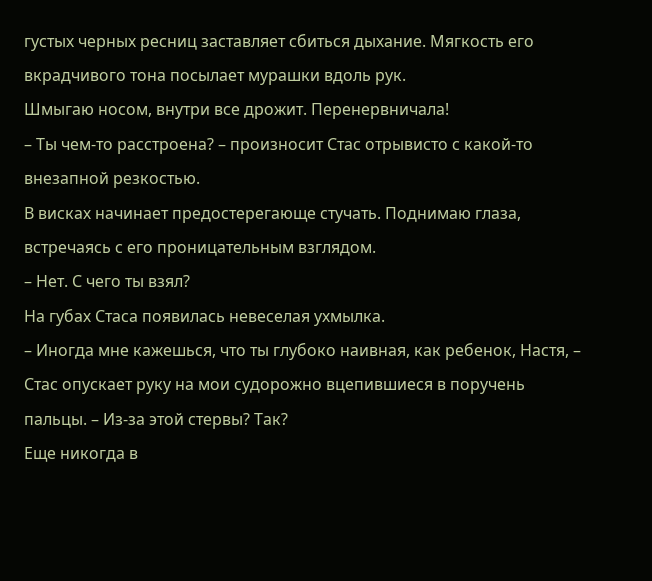густых черных ресниц заставляет сбиться дыхание. Мягкость его вкрадчивого тона посылает мурашки вдоль рук.
Шмыгаю носом, внутри все дрожит. Перенервничала!
– Ты чем-то расстроена? – произносит Стас отрывисто с какой-то внезапной резкостью.
В висках начинает предостерегающе стучать. Поднимаю глаза, встречаясь с его проницательным взглядом.
– Нет. С чего ты взял?
На губах Стаса появилась невеселая ухмылка.
– Иногда мне кажешься, что ты глубоко наивная, как ребенок, Настя, – Стас опускает руку на мои судорожно вцепившиеся в поручень пальцы. – Из-за этой стервы? Так?
Еще никогда в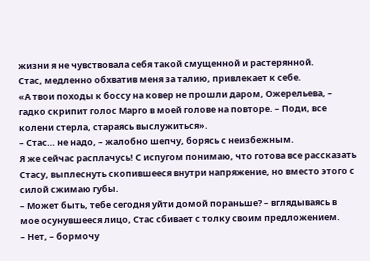жизни я не чувствовала себя такой смущенной и растерянной.
Стас, медленно обхватив меня за талию, привлекает к себе.
«А твои походы к боссу на ковер не прошли даром, Ожерельева, – гадко скрипит голос Марго в моей голове на повторе. – Поди, все колени стерла, стараясь выслужиться».
– Стас… не надо, – жалобно шепчу, борясь с неизбежным.
Я же сейчас расплачусь! С испугом понимаю, что готова все рассказать Стасу, выплеснуть скопившееся внутри напряжение, но вместо этого с силой сжимаю губы.
– Может быть, тебе сегодня уйти домой пораньше? – вглядываясь в мое осунувшееся лицо, Стас сбивает с толку своим предложением.
– Нет, – бормочу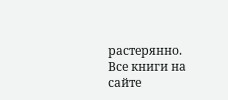растерянно.
Все книги на сайте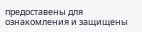предоставены для ознакомления и защищены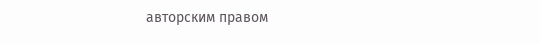авторским правом